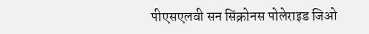पीएसएलवी सन सिंक्रोनस पोलेराइड जिओ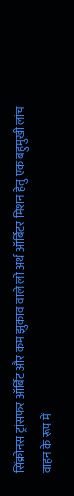सिंक्रोनस ट्रांसफर ऑर्बिट और कम झुकाव वाले लो अर्थ ऑर्बिटर मिशन हेतु एक बहुमुखी लांच वाहन के रूप में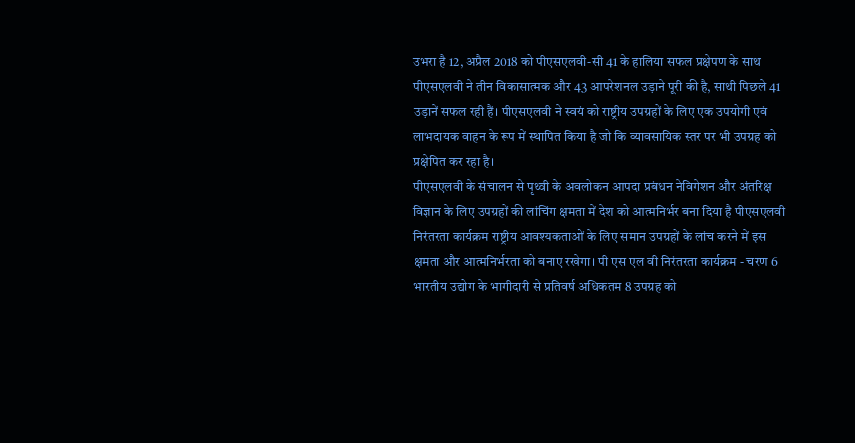उभरा है 12, अप्रैल 2018 को पीएसएलवी-सी 41 के हालिया सफल प्रक्षेपण के साथ पीएसएलवी ने तीन विकासात्मक और 43 आपरेशनल उड़ाने पूरी की है, साथी पिछले 41 उड़ानें सफल रही हैं। पीएसएलवी ने स्वयं को राष्ट्रीय उपग्रहों के लिए एक उपयोगी एवं लाभदायक वाहन के रूप में स्थापित किया है जो कि व्यावसायिक स्तर पर भी उपग्रह को प्रक्षेपित कर रहा है।
पीएसएलवी के संचालन से पृथ्वी के अवलोकन आपदा प्रबंधन नेविगेशन और अंतरिक्ष विज्ञान के लिए उपग्रहों की लांचिंग क्षमता में देश को आत्मनिर्भर बना दिया है पीएसएलवी निरंतरता कार्यक्रम राष्ट्रीय आवश्यकताओं के लिए समान उपग्रहों के लांच करने में इस क्षमता और आत्मनिर्भरता को बनाए रखेगा। पी एस एल वी निरंतरता कार्यक्रम - चरण 6 भारतीय उद्योग के भागीदारी से प्रतिवर्ष अधिकतम 8 उपग्रह को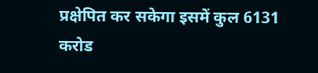प्रक्षेपित कर सकेगा इसमें कुल 6131 करोड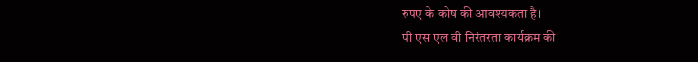रुपए के कोष की आवश्यकता है।
पी एस एल वी निरंतरता कार्यक्रम की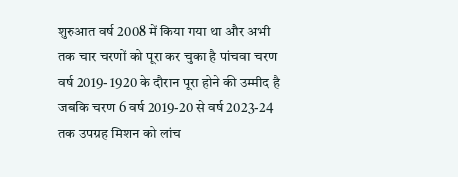शुरुआत वर्ष 2008 में किया गया था और अभी तक चार चरणों को पूरा कर चुका है पांचवा चरण वर्ष 2019- 1920 के दौरान पूरा होने की उम्मीद है जबकि चरण 6 वर्ष 2019-20 से वर्ष 2023-24 तक उपग्रह मिशन को लांच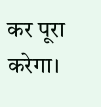कर पूरा करेगा।